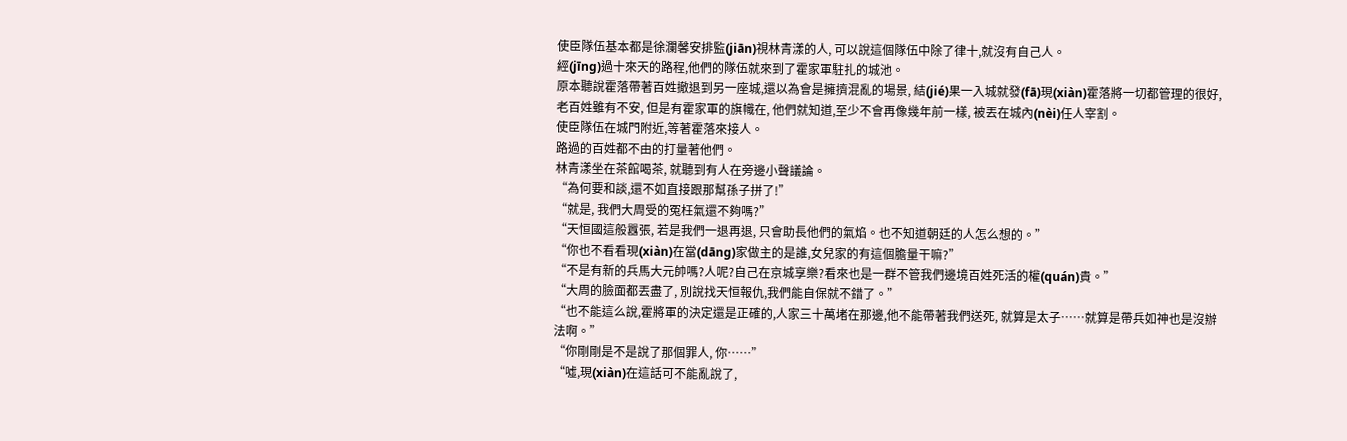使臣隊伍基本都是徐瀾馨安排監(jiān)視林青漾的人, 可以說這個隊伍中除了律十,就沒有自己人。
經(jīng)過十來天的路程,他們的隊伍就來到了霍家軍駐扎的城池。
原本聽說霍落帶著百姓撤退到另一座城,還以為會是擁擠混亂的場景, 結(jié)果一入城就發(fā)現(xiàn)霍落將一切都管理的很好, 老百姓雖有不安, 但是有霍家軍的旗幟在, 他們就知道,至少不會再像幾年前一樣, 被丟在城內(nèi)任人宰割。
使臣隊伍在城門附近,等著霍落來接人。
路過的百姓都不由的打量著他們。
林青漾坐在茶館喝茶, 就聽到有人在旁邊小聲議論。
“為何要和談,還不如直接跟那幫孫子拼了!”
“就是, 我們大周受的冤枉氣還不夠嗎?”
“天恒國這般囂張, 若是我們一退再退, 只會助長他們的氣焰。也不知道朝廷的人怎么想的。”
“你也不看看現(xiàn)在當(dāng)家做主的是誰,女兒家的有這個膽量干嘛?”
“不是有新的兵馬大元帥嗎?人呢?自己在京城享樂?看來也是一群不管我們邊境百姓死活的權(quán)貴。”
“大周的臉面都丟盡了, 別說找天恒報仇,我們能自保就不錯了。”
“也不能這么說,霍將軍的決定還是正確的,人家三十萬堵在那邊,他不能帶著我們送死, 就算是太子……就算是帶兵如神也是沒辦法啊。”
“你剛剛是不是說了那個罪人, 你……”
“噓,現(xiàn)在這話可不能亂說了,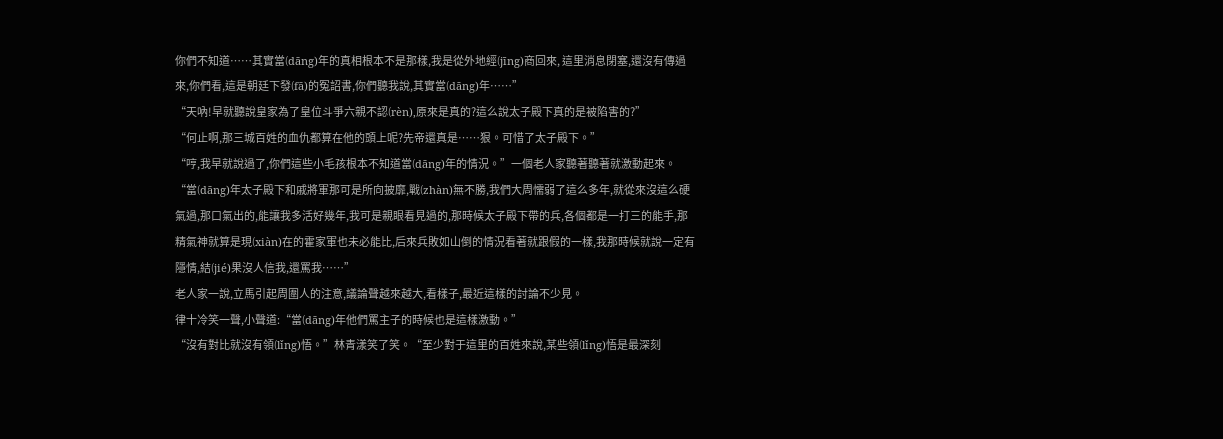你們不知道……其實當(dāng)年的真相根本不是那樣,我是從外地經(jīng)商回來, 這里消息閉塞,還沒有傳過來,你們看,這是朝廷下發(fā)的冤詔書,你們聽我說,其實當(dāng)年……”
“天吶!早就聽說皇家為了皇位斗爭六親不認(rèn),原來是真的?這么說太子殿下真的是被陷害的?”
“何止啊,那三城百姓的血仇都算在他的頭上呢?先帝還真是……狠。可惜了太子殿下。”
“哼,我早就說過了,你們這些小毛孩根本不知道當(dāng)年的情況。”一個老人家聽著聽著就激動起來。
“當(dāng)年太子殿下和戚將軍那可是所向披靡,戰(zhàn)無不勝,我們大周懦弱了這么多年,就從來沒這么硬氣過,那口氣出的,能讓我多活好幾年,我可是親眼看見過的,那時候太子殿下帶的兵,各個都是一打三的能手,那精氣神就算是現(xiàn)在的霍家軍也未必能比,后來兵敗如山倒的情況看著就跟假的一樣,我那時候就說一定有隱情,結(jié)果沒人信我,還罵我……”
老人家一說,立馬引起周圍人的注意,議論聲越來越大,看樣子,最近這樣的討論不少見。
律十冷笑一聲,小聲道:“當(dāng)年他們罵主子的時候也是這樣激動。”
“沒有對比就沒有領(lǐng)悟。”林青漾笑了笑。“至少對于這里的百姓來說,某些領(lǐng)悟是最深刻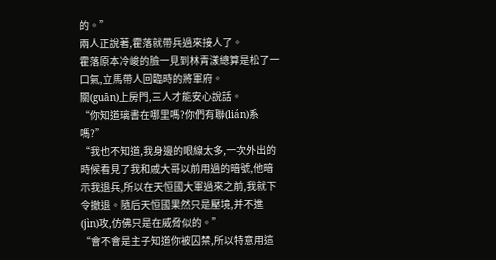的。”
兩人正說著,霍落就帶兵過來接人了。
霍落原本冷峻的臉一見到林青漾總算是松了一口氣,立馬帶人回臨時的將軍府。
關(guān)上房門,三人才能安心說話。
“你知道璃書在哪里嗎?你們有聯(lián)系嗎?”
“我也不知道,我身邊的眼線太多,一次外出的時候看見了我和戚大哥以前用過的暗號,他暗示我退兵,所以在天恒國大軍過來之前,我就下令撤退。隨后天恒國果然只是壓境,并不進(jìn)攻,仿佛只是在威脅似的。”
“會不會是主子知道你被囚禁,所以特意用這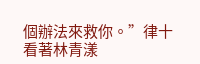個辦法來救你。”律十看著林青漾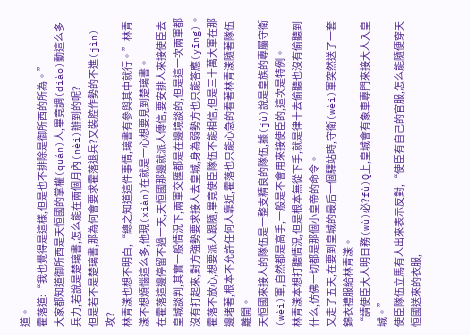道。
霍落道:“我也覺得是這樣,但是也不排除是御所西的所為。”
大家都知道御所西是天恒國的掌權(quán)人,畢竟調(diào)動這么多兵力,若說是楚璃書,怎么能在兩個月內(nèi)辦到的呢?
但是若不是楚璃書,那為何會要求霍落退兵?又裝腔作勢的不進(jìn)攻?
林青漾也想不明白,“總之知道這件事情,璃書有參與其中就行。”林青漾不想煩惱這么多,他現(xiàn)在就是一心想要見到楚璃書。
在霍落這邊停留不過一天,天恒國那邊就派人傳信,要安排人來接使臣去皇城談判,其實一般情況下,兩軍交匯都是在邊境談的,但是這一次兩軍都沒有打起來,對方強勢要求接人去皇城,身為弱勢方也只能答應(yīng)。
霍落不放心,想要派人跟隨,畢竟使臣隊伍不能相信,但是三十萬大軍在那邊堵著,根本不允許任何人靠近,霍落也只能心急的看著林青漾隨著隊伍離開。
天恒國來接人的隊伍是一整支精良的隊伍,據(jù)說是皇族的專屬守衛(wèi)軍,自然都是高手,一般是不會用來接使臣的,這次是特例。
林青漾本想打聽情況,但是根本無從下手,就是律十去偷聽也沒有偷聽到什么,仿佛一切都是那個小皇帝的命令。
又走了五天,在要到皇城的最后一個驛站時,守衛(wèi)軍突然送了一套錦衣禮服給林青漾。
“請使臣大人明日務(wù)必?fù)Q上,皇城會有象車專門來接大人入皇城。”
使臣隊伍立馬有人出來表示反對,“使臣有自己的官服,怎么能隨便穿天恒國送來的衣服,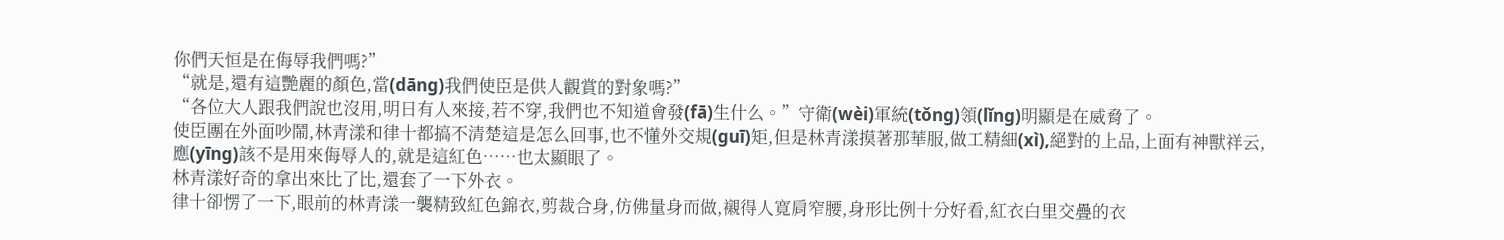你們天恒是在侮辱我們嗎?”
“就是,還有這艷麗的顏色,當(dāng)我們使臣是供人觀賞的對象嗎?”
“各位大人跟我們說也沒用,明日有人來接,若不穿,我們也不知道會發(fā)生什么。”守衛(wèi)軍統(tǒng)領(lǐng)明顯是在威脅了。
使臣團在外面吵鬧,林青漾和律十都搞不清楚這是怎么回事,也不懂外交規(guī)矩,但是林青漾摸著那華服,做工精細(xì),絕對的上品,上面有神獸祥云,應(yīng)該不是用來侮辱人的,就是這紅色……也太顯眼了。
林青漾好奇的拿出來比了比,還套了一下外衣。
律十卻愣了一下,眼前的林青漾一襲精致紅色錦衣,剪裁合身,仿佛量身而做,襯得人寬肩窄腰,身形比例十分好看,紅衣白里交疊的衣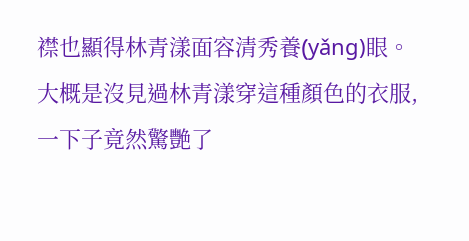襟也顯得林青漾面容清秀養(yǎng)眼。
大概是沒見過林青漾穿這種顏色的衣服,一下子竟然驚艷了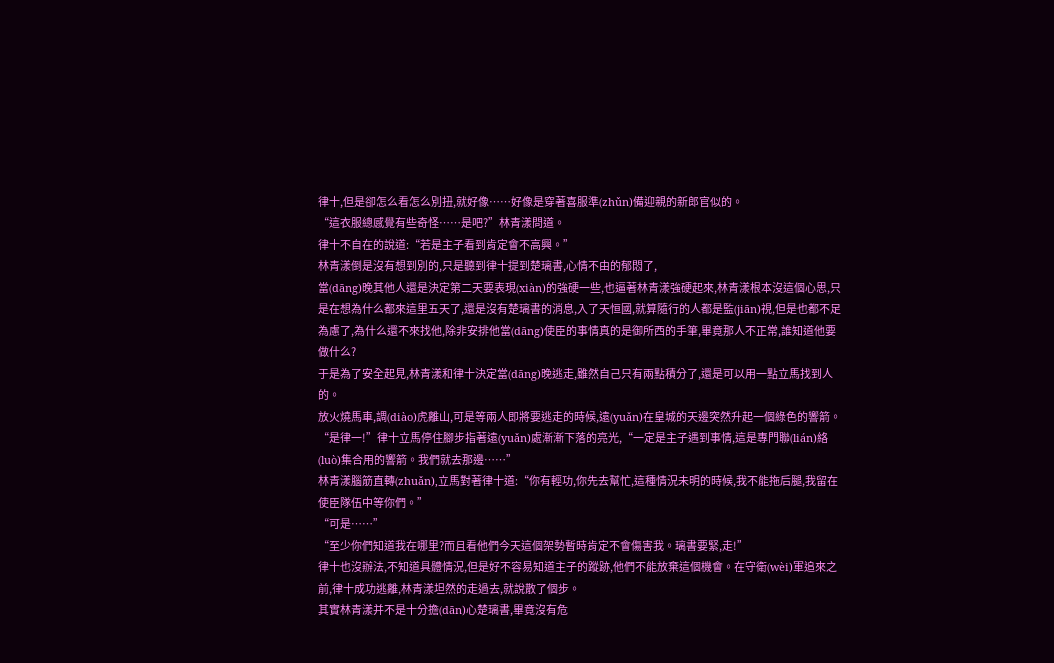律十,但是卻怎么看怎么別扭,就好像……好像是穿著喜服準(zhǔn)備迎親的新郎官似的。
“這衣服總感覺有些奇怪……是吧?”林青漾問道。
律十不自在的說道:“若是主子看到肯定會不高興。”
林青漾倒是沒有想到別的,只是聽到律十提到楚璃書,心情不由的郁悶了,
當(dāng)晚其他人還是決定第二天要表現(xiàn)的強硬一些,也逼著林青漾強硬起來,林青漾根本沒這個心思,只是在想為什么都來這里五天了,還是沒有楚璃書的消息,入了天恒國,就算隨行的人都是監(jiān)視,但是也都不足為慮了,為什么還不來找他,除非安排他當(dāng)使臣的事情真的是御所西的手筆,畢竟那人不正常,誰知道他要做什么?
于是為了安全起見,林青漾和律十決定當(dāng)晚逃走,雖然自己只有兩點積分了,還是可以用一點立馬找到人的。
放火燒馬車,調(diào)虎離山,可是等兩人即將要逃走的時候,遠(yuǎn)在皇城的天邊突然升起一個綠色的響箭。
“是律一!”律十立馬停住腳步指著遠(yuǎn)處漸漸下落的亮光,“一定是主子遇到事情,這是專門聯(lián)絡(luò)集合用的響箭。我們就去那邊……”
林青漾腦筋直轉(zhuǎn),立馬對著律十道:“你有輕功,你先去幫忙,這種情況未明的時候,我不能拖后腿,我留在使臣隊伍中等你們。”
“可是……”
“至少你們知道我在哪里?而且看他們今天這個架勢暫時肯定不會傷害我。璃書要緊,走!”
律十也沒辦法,不知道具體情況,但是好不容易知道主子的蹤跡,他們不能放棄這個機會。在守衛(wèi)軍追來之前,律十成功逃離,林青漾坦然的走過去,就說散了個步。
其實林青漾并不是十分擔(dān)心楚璃書,畢竟沒有危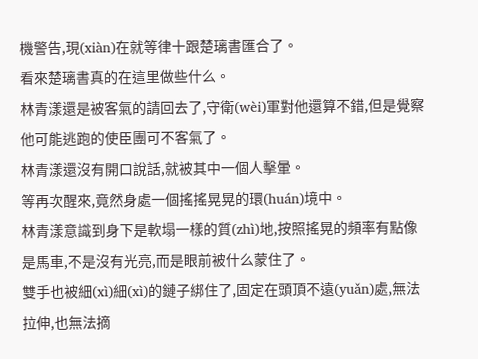機警告,現(xiàn)在就等律十跟楚璃書匯合了。
看來楚璃書真的在這里做些什么。
林青漾還是被客氣的請回去了,守衛(wèi)軍對他還算不錯,但是覺察他可能逃跑的使臣團可不客氣了。
林青漾還沒有開口說話,就被其中一個人擊暈。
等再次醒來,竟然身處一個搖搖晃晃的環(huán)境中。
林青漾意識到身下是軟塌一樣的質(zhì)地,按照搖晃的頻率有點像是馬車,不是沒有光亮,而是眼前被什么蒙住了。
雙手也被細(xì)細(xì)的鏈子綁住了,固定在頭頂不遠(yuǎn)處,無法拉伸,也無法摘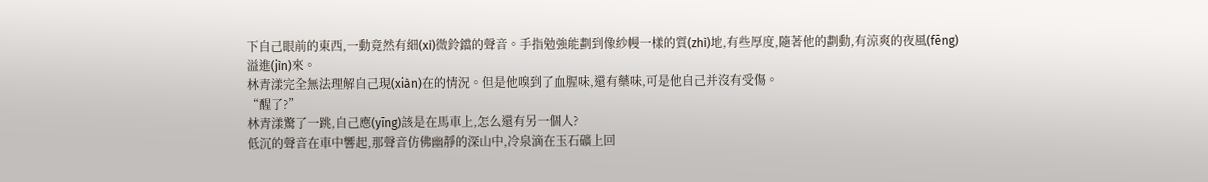下自己眼前的東西,一動竟然有細(xì)微鈴鐺的聲音。手指勉強能劃到像紗幔一樣的質(zhì)地,有些厚度,隨著他的劃動,有涼爽的夜風(fēng)溢進(jìn)來。
林青漾完全無法理解自己現(xiàn)在的情況。但是他嗅到了血腥味,還有藥味,可是他自己并沒有受傷。
“醒了?”
林青漾驚了一跳,自己應(yīng)該是在馬車上,怎么還有另一個人?
低沉的聲音在車中響起,那聲音仿佛幽靜的深山中,冷泉滴在玉石礦上回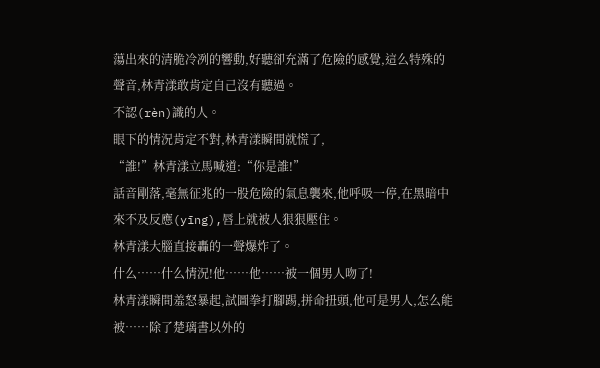蕩出來的清脆冷冽的響動,好聽卻充滿了危險的感覺,這么特殊的聲音,林青漾敢肯定自己沒有聽過。
不認(rèn)識的人。
眼下的情況肯定不對,林青漾瞬間就慌了,
“誰!”林青漾立馬喊道:“你是誰!”
話音剛落,毫無征兆的一股危險的氣息襲來,他呼吸一停,在黑暗中來不及反應(yīng),唇上就被人狠狠壓住。
林青漾大腦直接轟的一聲爆炸了。
什么……什么情況!他……他……被一個男人吻了!
林青漾瞬間羞怒暴起,試圖拳打腳踢,拼命扭頭,他可是男人,怎么能被……除了楚璃書以外的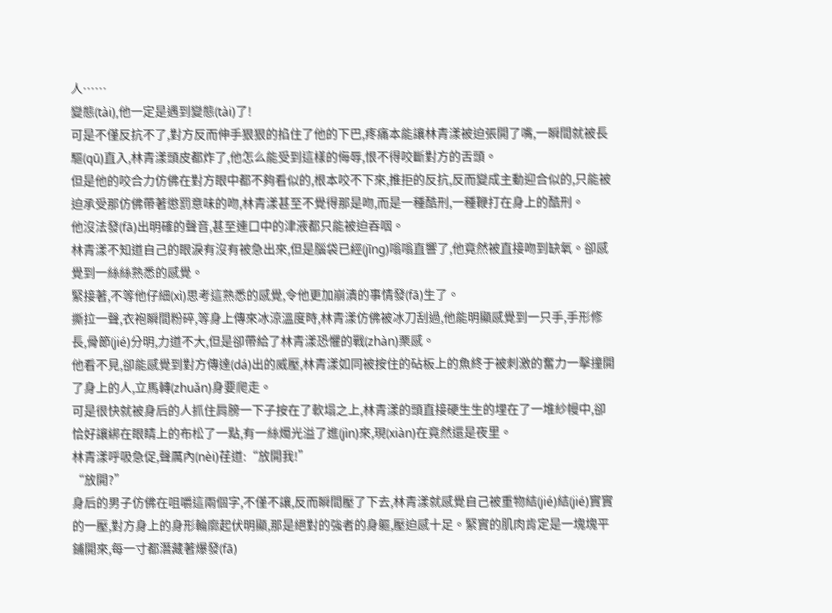人……
變態(tài),他一定是遇到變態(tài)了!
可是不僅反抗不了,對方反而伸手狠狠的掐住了他的下巴,疼痛本能讓林青漾被迫張開了嘴,一瞬間就被長驅(qū)直入,林青漾頭皮都炸了,他怎么能受到這樣的侮辱,恨不得咬斷對方的舌頭。
但是他的咬合力仿佛在對方眼中都不夠看似的,根本咬不下來,推拒的反抗,反而變成主動迎合似的,只能被迫承受那仿佛帶著懲罰意味的吻,林青漾甚至不覺得那是吻,而是一種酷刑,一種鞭打在身上的酷刑。
他沒法發(fā)出明確的聲音,甚至連口中的津液都只能被迫吞咽。
林青漾不知道自己的眼淚有沒有被急出來,但是腦袋已經(jīng)嗡嗡直響了,他竟然被直接吻到缺氧。卻感覺到一絲絲熟悉的感覺。
緊接著,不等他仔細(xì)思考這熟悉的感覺,令他更加崩潰的事情發(fā)生了。
撕拉一聲,衣袍瞬間粉碎,等身上傳來冰涼溫度時,林青漾仿佛被冰刀刮過,他能明顯感覺到一只手,手形修長,骨節(jié)分明,力道不大,但是卻帶給了林青漾恐懼的戰(zhàn)栗感。
他看不見,卻能感覺到對方傳達(dá)出的威壓,林青漾如同被按住的砧板上的魚終于被刺激的奮力一擊撞開了身上的人,立馬轉(zhuǎn)身要爬走。
可是很快就被身后的人抓住肩膀一下子按在了軟塌之上,林青漾的頭直接硬生生的埋在了一堆紗幔中,卻恰好讓綁在眼睛上的布松了一點,有一絲燭光溢了進(jìn)來,現(xiàn)在竟然還是夜里。
林青漾呼吸急促,聲厲內(nèi)荏道:“放開我!”
“放開?”
身后的男子仿佛在咀嚼這兩個字,不僅不讓,反而瞬間壓了下去,林青漾就感覺自己被重物結(jié)結(jié)實實的一壓,對方身上的身形輪廓起伏明顯,那是絕對的強者的身軀,壓迫感十足。緊實的肌肉肯定是一塊塊平鋪開來,每一寸都潛藏著爆發(fā)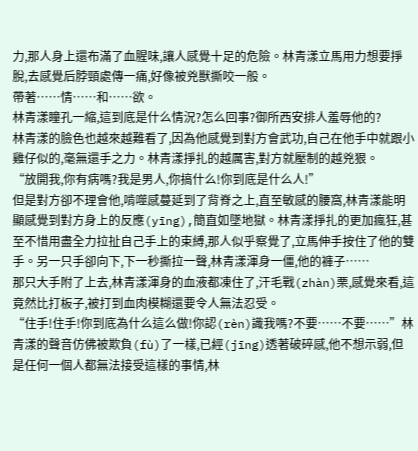力,那人身上還布滿了血腥味,讓人感覺十足的危險。林青漾立馬用力想要掙脫,去感覺后脖頸處傳一痛,好像被兇獸撕咬一般。
帶著……情……和……欲。
林青漾瞳孔一縮,這到底是什么情況?怎么回事?御所西安排人羞辱他的?
林青漾的臉色也越來越難看了,因為他感覺到對方會武功,自己在他手中就跟小雞仔似的,毫無還手之力。林青漾掙扎的越厲害,對方就壓制的越兇狠。
“放開我,你有病嗎?我是男人,你搞什么!你到底是什么人!”
但是對方卻不理會他,啃噬感蔓延到了背脊之上,直至敏感的腰窩,林青漾能明顯感覺到對方身上的反應(yīng),簡直如墜地獄。林青漾掙扎的更加瘋狂,甚至不惜用盡全力拉扯自己手上的束縛,那人似乎察覺了,立馬伸手按住了他的雙手。另一只手卻向下,下一秒撕拉一聲,林青漾渾身一僵,他的褲子……
那只大手附了上去,林青漾渾身的血液都凍住了,汗毛戰(zhàn)栗,感覺來看,這竟然比打板子,被打到血肉模糊還要令人無法忍受。
“住手!住手!你到底為什么這么做!你認(rèn)識我嗎?不要……不要……”林青漾的聲音仿佛被欺負(fù)了一樣,已經(jīng)透著破碎感,他不想示弱,但是任何一個人都無法接受這樣的事情,林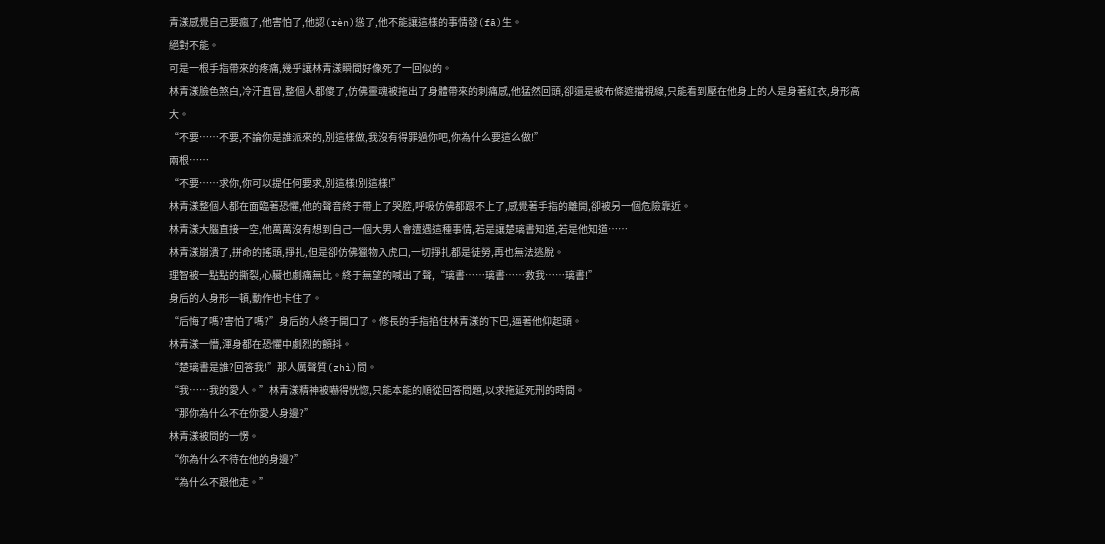青漾感覺自己要瘋了,他害怕了,他認(rèn)慫了,他不能讓這樣的事情發(fā)生。
絕對不能。
可是一根手指帶來的疼痛,幾乎讓林青漾瞬間好像死了一回似的。
林青漾臉色煞白,冷汗直冒,整個人都傻了,仿佛靈魂被拖出了身體帶來的刺痛感,他猛然回頭,卻還是被布條遮擋視線,只能看到壓在他身上的人是身著紅衣,身形高大。
“不要……不要,不論你是誰派來的,別這樣做,我沒有得罪過你吧,你為什么要這么做!”
兩根……
“不要……求你,你可以提任何要求,別這樣!別這樣!”
林青漾整個人都在面臨著恐懼,他的聲音終于帶上了哭腔,呼吸仿佛都跟不上了,感覺著手指的離開,卻被另一個危險靠近。
林青漾大腦直接一空,他萬萬沒有想到自己一個大男人會遭遇這種事情,若是讓楚璃書知道,若是他知道……
林青漾崩潰了,拼命的搖頭,掙扎,但是卻仿佛獵物入虎口,一切掙扎都是徒勞,再也無法逃脫。
理智被一點點的撕裂,心臟也劇痛無比。終于無望的喊出了聲,“璃書……璃書……救我……璃書!”
身后的人身形一頓,動作也卡住了。
“后悔了嗎?害怕了嗎?”身后的人終于開口了。修長的手指掐住林青漾的下巴,逼著他仰起頭。
林青漾一懵,渾身都在恐懼中劇烈的顫抖。
“楚璃書是誰?回答我!”那人厲聲質(zhì)問。
“我……我的愛人。”林青漾精神被嚇得恍惚,只能本能的順從回答問題,以求拖延死刑的時間。
“那你為什么不在你愛人身邊?”
林青漾被問的一愣。
“你為什么不待在他的身邊?”
“為什么不跟他走。”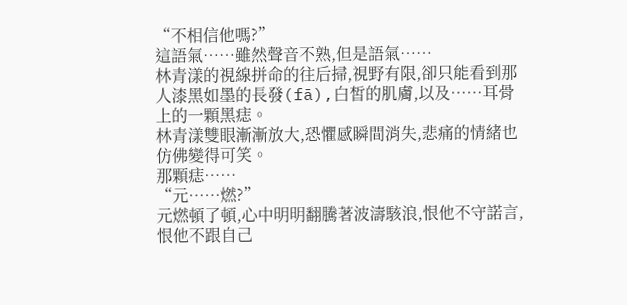“不相信他嗎?”
這語氣……雖然聲音不熟,但是語氣……
林青漾的視線拼命的往后掃,視野有限,卻只能看到那人漆黑如墨的長發(fā),白皙的肌膚,以及……耳骨上的一顆黑痣。
林青漾雙眼漸漸放大,恐懼感瞬間消失,悲痛的情緒也仿佛變得可笑。
那顆痣……
“元……燃?”
元燃頓了頓,心中明明翻騰著波濤駭浪,恨他不守諾言,恨他不跟自己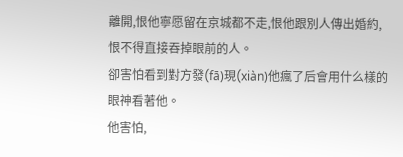離開,恨他寧愿留在京城都不走,恨他跟別人傳出婚約,恨不得直接吞掉眼前的人。
卻害怕看到對方發(fā)現(xiàn)他瘋了后會用什么樣的眼神看著他。
他害怕,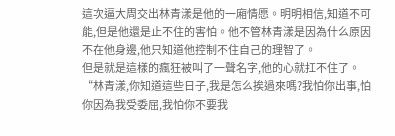這次逼大周交出林青漾是他的一廂情愿。明明相信,知道不可能,但是他還是止不住的害怕。他不管林青漾是因為什么原因不在他身邊,他只知道他控制不住自己的理智了。
但是就是這樣的瘋狂被叫了一聲名字,他的心就扛不住了。
“林青漾,你知道這些日子,我是怎么挨過來嗎?我怕你出事,怕你因為我受委屈,我怕你不要我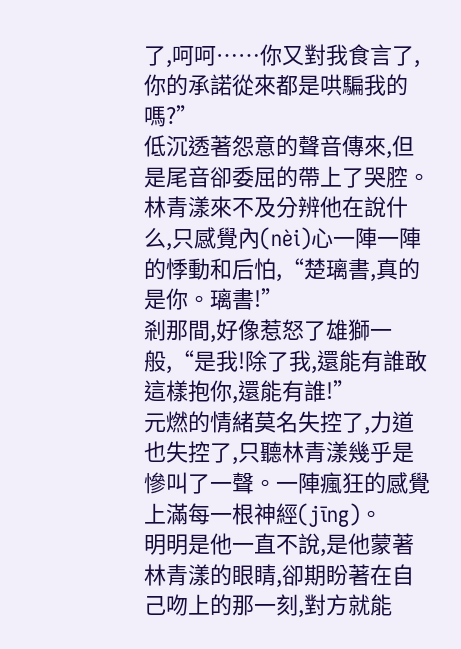了,呵呵……你又對我食言了,你的承諾從來都是哄騙我的嗎?”
低沉透著怨意的聲音傳來,但是尾音卻委屈的帶上了哭腔。
林青漾來不及分辨他在說什么,只感覺內(nèi)心一陣一陣的悸動和后怕,“楚璃書,真的是你。璃書!”
剎那間,好像惹怒了雄獅一般,“是我!除了我,還能有誰敢這樣抱你,還能有誰!”
元燃的情緒莫名失控了,力道也失控了,只聽林青漾幾乎是慘叫了一聲。一陣瘋狂的感覺上滿每一根神經(jīng)。
明明是他一直不說,是他蒙著林青漾的眼睛,卻期盼著在自己吻上的那一刻,對方就能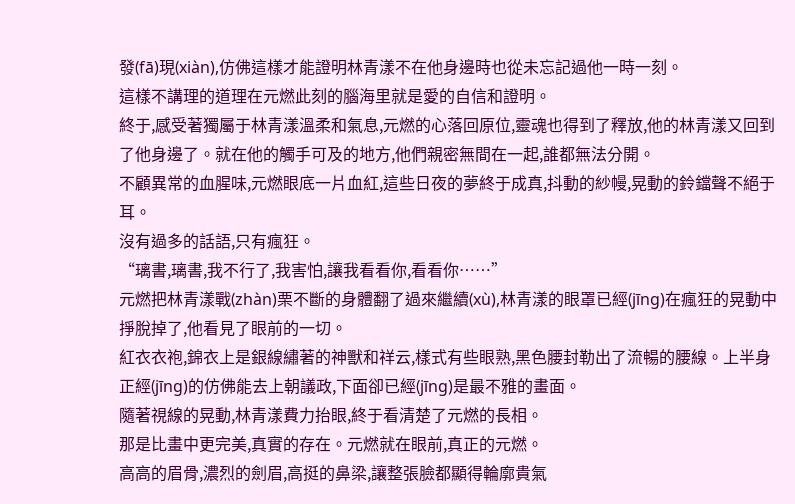發(fā)現(xiàn),仿佛這樣才能證明林青漾不在他身邊時也從未忘記過他一時一刻。
這樣不講理的道理在元燃此刻的腦海里就是愛的自信和證明。
終于,感受著獨屬于林青漾溫柔和氣息,元燃的心落回原位,靈魂也得到了釋放,他的林青漾又回到了他身邊了。就在他的觸手可及的地方,他們親密無間在一起,誰都無法分開。
不顧異常的血腥味,元燃眼底一片血紅,這些日夜的夢終于成真,抖動的紗幔,晃動的鈴鐺聲不絕于耳。
沒有過多的話語,只有瘋狂。
“璃書,璃書,我不行了,我害怕,讓我看看你,看看你……”
元燃把林青漾戰(zhàn)栗不斷的身體翻了過來繼續(xù),林青漾的眼罩已經(jīng)在瘋狂的晃動中掙脫掉了,他看見了眼前的一切。
紅衣衣袍,錦衣上是銀線繡著的神獸和祥云,樣式有些眼熟,黑色腰封勒出了流暢的腰線。上半身正經(jīng)的仿佛能去上朝議政,下面卻已經(jīng)是最不雅的畫面。
隨著視線的晃動,林青漾費力抬眼,終于看清楚了元燃的長相。
那是比畫中更完美,真實的存在。元燃就在眼前,真正的元燃。
高高的眉骨,濃烈的劍眉,高挺的鼻梁,讓整張臉都顯得輪廓貴氣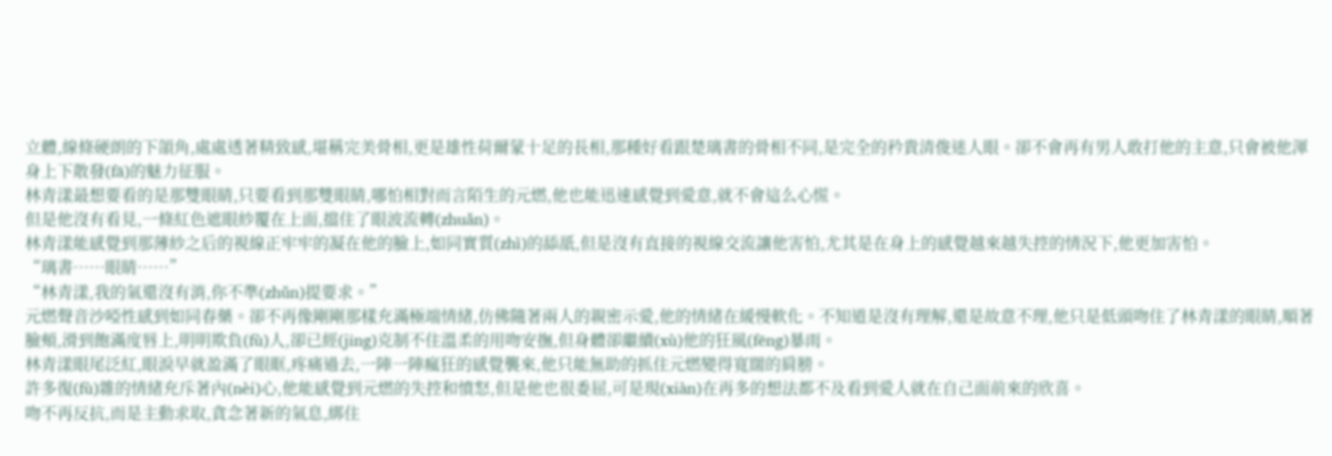立體,線條硬朗的下頜角,處處透著精致感,堪稱完美骨相,更是雄性荷爾蒙十足的長相,那種好看跟楚璃書的骨相不同,是完全的矜貴清俊迷人眼。卻不會再有男人敢打他的主意,只會被他渾身上下散發(fā)的魅力征服。
林青漾最想要看的是那雙眼睛,只要看到那雙眼睛,哪怕相對而言陌生的元燃,他也能迅速感覺到愛意,就不會這么心慌。
但是他沒有看見,一條紅色遮眼紗覆在上面,擋住了眼波流轉(zhuǎn)。
林青漾能感覺到那薄紗之后的視線正牢牢的凝在他的臉上,如同實質(zhì)的舔舐,但是沒有直接的視線交流讓他害怕,尤其是在身上的感覺越來越失控的情況下,他更加害怕。
“璃書……眼睛……”
“林青漾,我的氣還沒有消,你不準(zhǔn)提要求。”
元燃聲音沙啞性感到如同春藥。卻不再像剛剛那樣充滿極端情緒,仿佛隨著兩人的親密示愛,他的情緒在緩慢軟化。不知道是沒有理解,還是故意不理,他只是低頭吻住了林青漾的眼睛,順著臉頰,滑到飽滿度唇上,明明欺負(fù)人,卻已經(jīng)克制不住溫柔的用吻安撫,但身體卻繼續(xù)他的狂風(fēng)暴雨。
林青漾眼尾泛紅,眼淚早就盈滿了眼眶,疼痛過去,一陣一陣瘋狂的感覺襲來,他只能無助的抓住元燃變得寬闊的肩膀。
許多復(fù)雜的情緒充斥著內(nèi)心,他能感覺到元燃的失控和憤怒,但是他也很委屈,可是現(xiàn)在再多的想法都不及看到愛人就在自己面前來的欣喜。
吻不再反抗,而是主動求取,貪念著新的氣息,綁住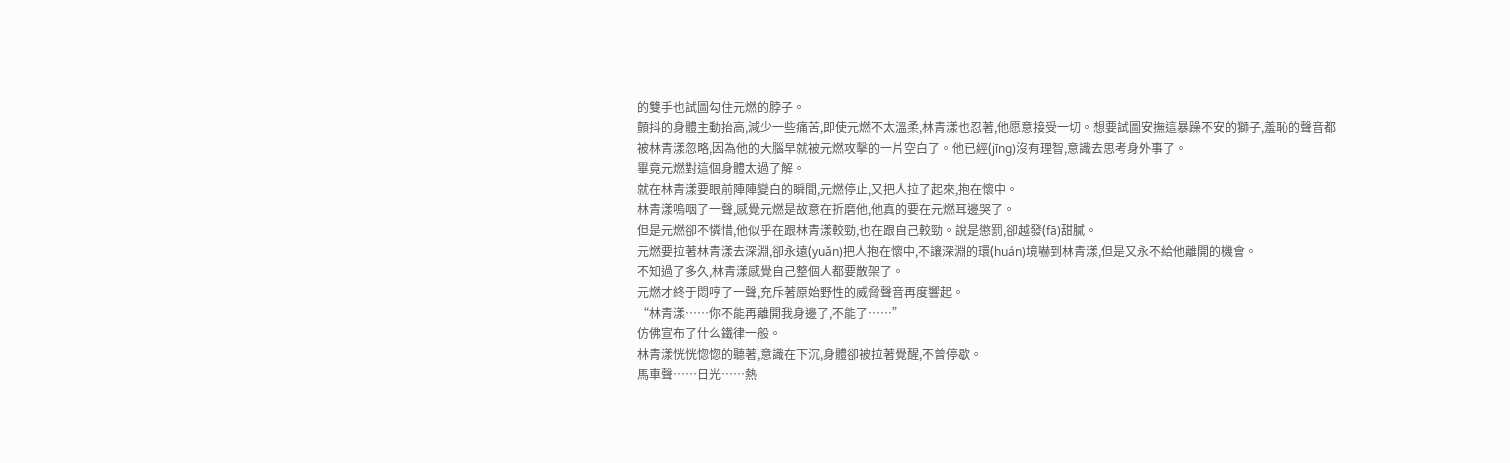的雙手也試圖勾住元燃的脖子。
顫抖的身體主動抬高,減少一些痛苦,即使元燃不太溫柔,林青漾也忍著,他愿意接受一切。想要試圖安撫這暴躁不安的獅子,羞恥的聲音都被林青漾忽略,因為他的大腦早就被元燃攻擊的一片空白了。他已經(jīng)沒有理智,意識去思考身外事了。
畢竟元燃對這個身體太過了解。
就在林青漾要眼前陣陣變白的瞬間,元燃停止,又把人拉了起來,抱在懷中。
林青漾嗚咽了一聲,感覺元燃是故意在折磨他,他真的要在元燃耳邊哭了。
但是元燃卻不憐惜,他似乎在跟林青漾較勁,也在跟自己較勁。說是懲罰,卻越發(fā)甜膩。
元燃要拉著林青漾去深淵,卻永遠(yuǎn)把人抱在懷中,不讓深淵的環(huán)境嚇到林青漾,但是又永不給他離開的機會。
不知過了多久,林青漾感覺自己整個人都要散架了。
元燃才終于悶哼了一聲,充斥著原始野性的威脅聲音再度響起。
“林青漾……你不能再離開我身邊了,不能了……”
仿佛宣布了什么鐵律一般。
林青漾恍恍惚惚的聽著,意識在下沉,身體卻被拉著覺醒,不曾停歇。
馬車聲……日光……熱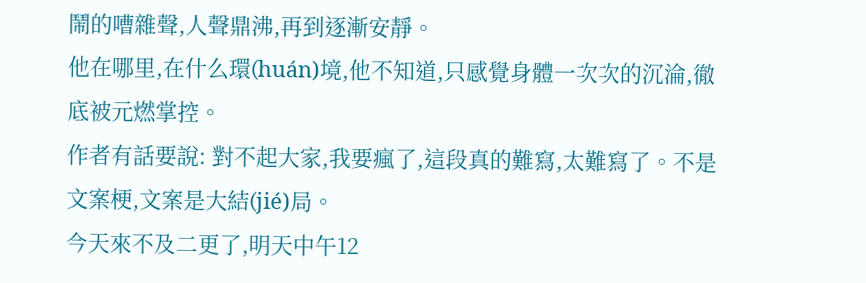鬧的嘈雜聲,人聲鼎沸,再到逐漸安靜。
他在哪里,在什么環(huán)境,他不知道,只感覺身體一次次的沉淪,徹底被元燃掌控。
作者有話要說: 對不起大家,我要瘋了,這段真的難寫,太難寫了。不是文案梗,文案是大結(jié)局。
今天來不及二更了,明天中午12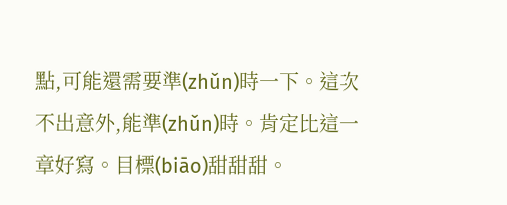點,可能還需要準(zhǔn)時一下。這次不出意外,能準(zhǔn)時。肯定比這一章好寫。目標(biāo)甜甜甜。